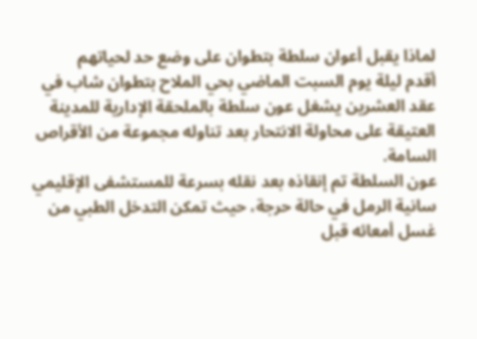لماذا يقبل أعوان سلطة بتطوان على وضع حد لحياتهم
أقدم ليلة يوم السبت الماضي بحي الملاح بتطوان شاب في عقد العشرين يشغل عون سلطة بالملحقة الإدارية للمدينة العتيقة على محاولة الانتحار بعد تناوله مجموعة من الأقراص السامة.
عون السلطة تم إنقاذه بعد نقله بسرعة للمستشفى الإقليمي سانية الرمل في حالة حرجة، حيث تمكن التدخل الطبي من غسل أمعائه قبل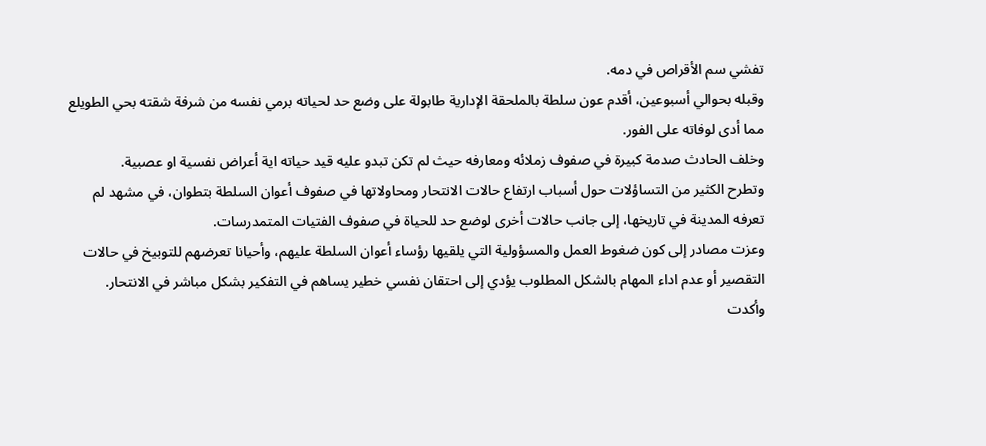تفشي سم الأقراص في دمه.
وقبله بحوالي أسبوعين، أقدم عون سلطة بالملحقة الإدارية طابولة على وضع حد لحياته برمي نفسه من شرفة شقته بحي الطويلع مما أدى لوفاته على الفور.
وخلف الحادث صدمة كبيرة في صفوف زملائه ومعارفه حيث لم تكن تبدو عليه قيد حياته اية أعراض نفسية او عصبية.
وتطرح الكثير من التساؤلات حول أسباب ارتفاع حالات الانتحار ومحاولاتها في صفوف أعوان السلطة بتطوان، في مشهد لم تعرفه المدينة في تاريخها، إلى جانب حالات أخرى لوضع حد للحياة في صفوف الفتيات المتمدرسات.
وعزت مصادر إلى كون ضغوط العمل والمسؤولية التي يلقيها رؤساء أعوان السلطة عليهم، وأحيانا تعرضهم للتوبيخ في حالات التقصير أو عدم اداء المهام بالشكل المطلوب يؤدي إلى احتقان نفسي خطير يساهم في التفكير بشكل مباشر في الانتحار.
وأكدت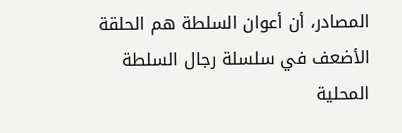المصادر، أن أعوان السلطة هم الحلقة الأضعف في سلسلة رجال السلطة المحلية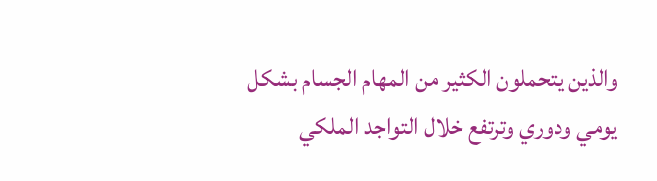والذين يتحملون الكثير من المهام الجسام بشكل يومي ودوري وترتفع خلال التواجد الملكي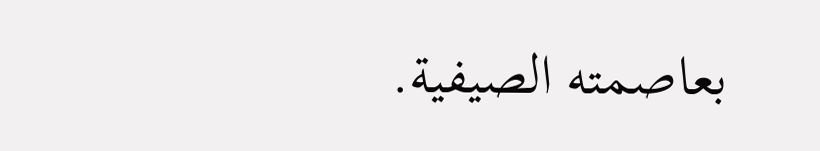بعاصمته الصيفية.